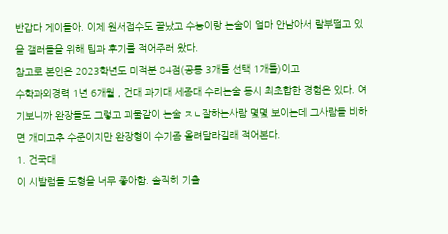반갑다 게이들아. 이제 원서접수도 끝났고 수능이랑 논술이 얼마 안남아서 랄부떨고 있을 갤러들을 위해 팁과 후기를 적어주러 왔다.
참고로 본인은 2023학년도 미적분 84점(공통 3개틀 선택 1개틀)이고
수학과외경력 1년 6개월 , 건대 과기대 세종대 수리논술 동시 최초합한 경험은 있다. 여기보니까 완장들도 그렇고 괴물같이 논술 ㅈㄴ잘하는사람 몇몇 보이는데 그사람들 비하면 개미고추 수준이지만 완장형이 수기좀 올려달라길래 적어본다.
1. 건국대
이 시발럼들 도형을 너무 좋아함. 솔직히 기출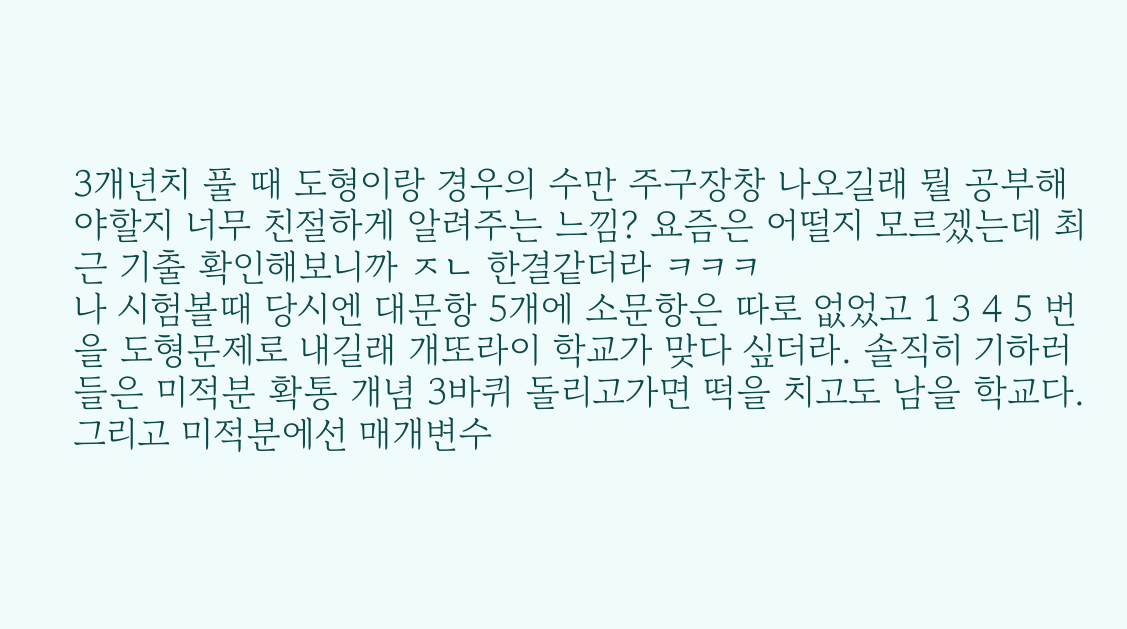3개년치 풀 때 도형이랑 경우의 수만 주구장창 나오길래 뭘 공부해야할지 너무 친절하게 알려주는 느낌? 요즘은 어떨지 모르겠는데 최근 기출 확인해보니까 ㅈㄴ 한결같더라 ㅋㅋㅋ
나 시험볼때 당시엔 대문항 5개에 소문항은 따로 없었고 1 3 4 5 번을 도형문제로 내길래 개또라이 학교가 맞다 싶더라. 솔직히 기하러들은 미적분 확통 개념 3바퀴 돌리고가면 떡을 치고도 남을 학교다.
그리고 미적분에선 매개변수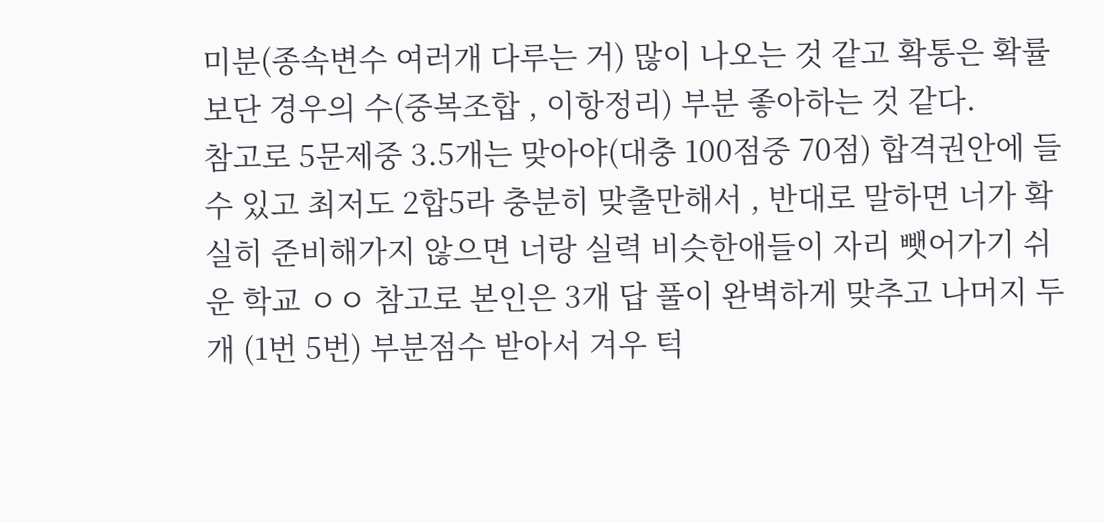미분(종속변수 여러개 다루는 거) 많이 나오는 것 같고 확통은 확률보단 경우의 수(중복조합 , 이항정리) 부분 좋아하는 것 같다.
참고로 5문제중 3.5개는 맞아야(대충 100점중 70점) 합격권안에 들 수 있고 최저도 2합5라 충분히 맞출만해서 , 반대로 말하면 너가 확실히 준비해가지 않으면 너랑 실력 비슷한애들이 자리 뺏어가기 쉬운 학교 ㅇㅇ 참고로 본인은 3개 답 풀이 완벽하게 맞추고 나머지 두개 (1번 5번) 부분점수 받아서 겨우 턱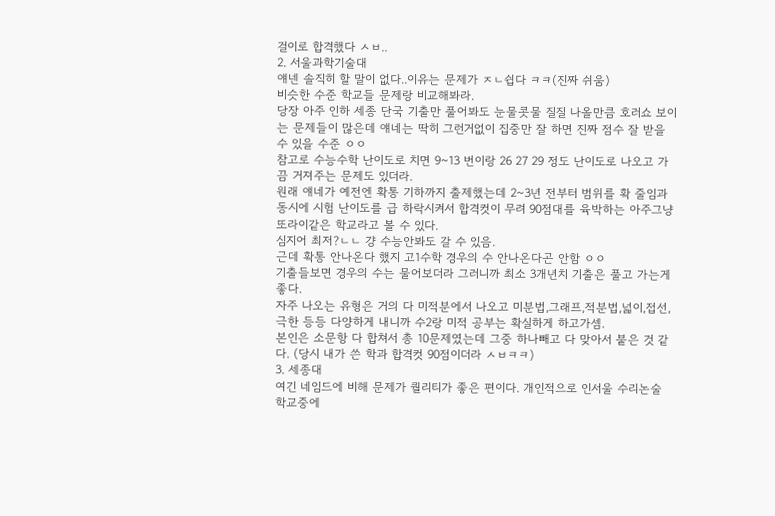걸이로 합격했다 ㅅㅂ..
2. 서울과학기술대
얘넨 솔직히 할 말이 없다..이유는 문제가 ㅈㄴ쉽다 ㅋㅋ(진짜 쉬움)
비슷한 수준 학교들 문제랑 비교해봐라.
당장 아주 인하 세종 단국 기출만 풀어봐도 눈물콧물 질질 나올만큼 호러쇼 보이는 문제들이 많은데 얘네는 딱히 그런거없이 집중만 잘 하면 진짜 점수 잘 받을 수 있을 수준 ㅇㅇ
참고로 수능수학 난이도로 치면 9~13 번이랑 26 27 29 정도 난이도로 나오고 가끔 거져주는 문제도 있더라.
원래 얘네가 예전엔 확통 기하까지 출제했는데 2~3년 전부터 범위를 확 줄임과 동시에 시험 난이도를 급 하락시켜서 합격컷이 무려 90점대를 육박하는 아주그냥 또라이같은 학교라고 볼 수 있다.
심지어 최저?ㄴㄴ 걍 수능안봐도 갈 수 있음.
근데 확통 안나온다 했지 고1수학 경우의 수 안나온다곤 안함 ㅇㅇ
기출들보면 경우의 수는 물어보더라 그러니까 최소 3개년치 기출은 풀고 가는게 좋다.
자주 나오는 유형은 거의 다 미적분에서 나오고 미분법,그래프,적분법,넓이,접선,극한 등등 다양하게 내니까 수2랑 미적 공부는 확실하게 하고가셈.
본인은 소문항 다 합쳐서 총 10문제였는데 그중 하나빼고 다 맞아서 붙은 것 같다. (당시 내가 쓴 학과 합격컷 90점이더라 ㅅㅂㅋㅋ)
3. 세종대
여긴 네임드에 비해 문제가 퀄리티가 좋은 편이다. 개인적으로 인서울 수리논술 학교중에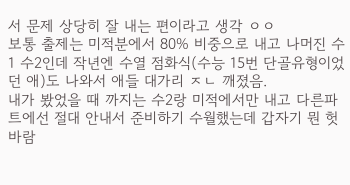서 문제 상당히 잘 내는 편이라고 생각 ㅇㅇ
보통 출제는 미적분에서 80% 비중으로 내고 나머진 수1 수2인데 작년엔 수열 점화식(수능 15번 단골유형이었던 애)도 나와서 애들 대가리 ㅈㄴ 깨졌음.
내가 봤었을 때 까지는 수2랑 미적에서만 내고 다른파트에선 절대 안내서 준비하기 수월했는데 갑자기 뭔 헛바람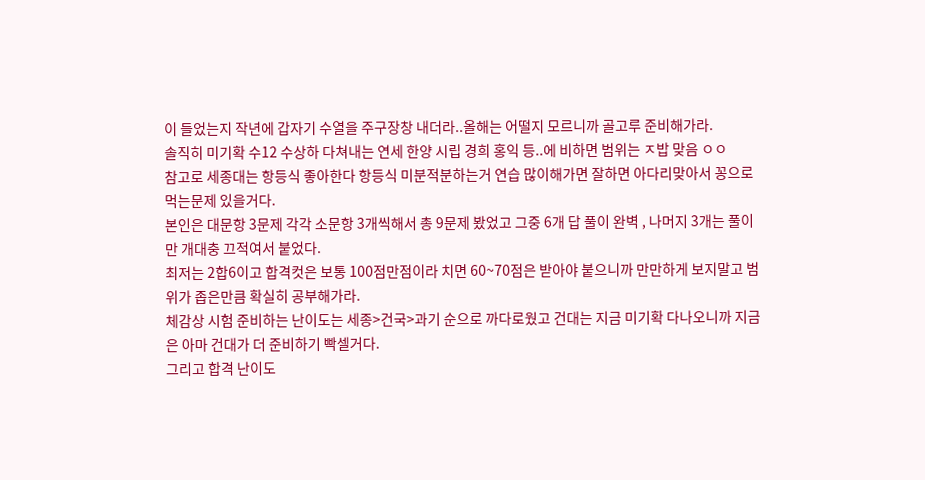이 들었는지 작년에 갑자기 수열을 주구장창 내더라..올해는 어떨지 모르니까 골고루 준비해가라.
솔직히 미기확 수12 수상하 다쳐내는 연세 한양 시립 경희 홍익 등..에 비하면 범위는 ㅈ밥 맞음 ㅇㅇ
참고로 세종대는 항등식 좋아한다 항등식 미분적분하는거 연습 많이해가면 잘하면 아다리맞아서 꽁으로 먹는문제 있을거다.
본인은 대문항 3문제 각각 소문항 3개씩해서 총 9문제 봤었고 그중 6개 답 풀이 완벽 , 나머지 3개는 풀이만 개대충 끄적여서 붙었다.
최저는 2합6이고 합격컷은 보통 100점만점이라 치면 60~70점은 받아야 붙으니까 만만하게 보지말고 범위가 좁은만큼 확실히 공부해가라.
체감상 시험 준비하는 난이도는 세종>건국>과기 순으로 까다로웠고 건대는 지금 미기확 다나오니까 지금은 아마 건대가 더 준비하기 빡셀거다.
그리고 합격 난이도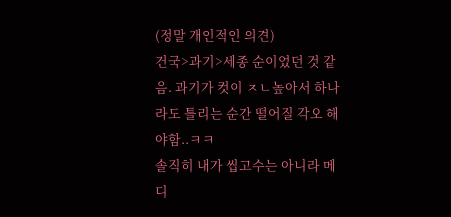(정말 개인적인 의견)
건국>과기>세종 순이었던 것 같음. 과기가 컷이 ㅈㄴ높아서 하나라도 틀리는 순간 떨어질 각오 해야함..ㅋㅋ
솔직히 내가 씹고수는 아니라 메디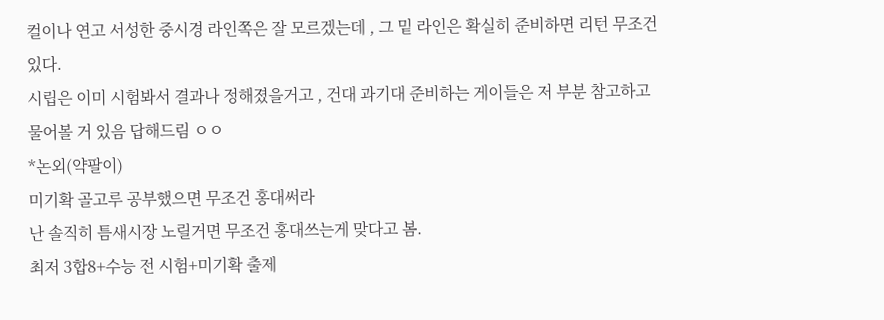컬이나 연고 서성한 중시경 라인쪽은 잘 모르겠는데 , 그 밑 라인은 확실히 준비하면 리턴 무조건 있다.
시립은 이미 시험봐서 결과나 정해졌을거고 , 건대 과기대 준비하는 게이들은 저 부분 참고하고 물어볼 거 있음 답해드림 ㅇㅇ
*논외(약팔이)
미기확 골고루 공부했으면 무조건 홍대써라
난 솔직히 틈새시장 노릴거면 무조건 홍대쓰는게 맞다고 봄.
최저 3합8+수능 전 시험+미기확 출제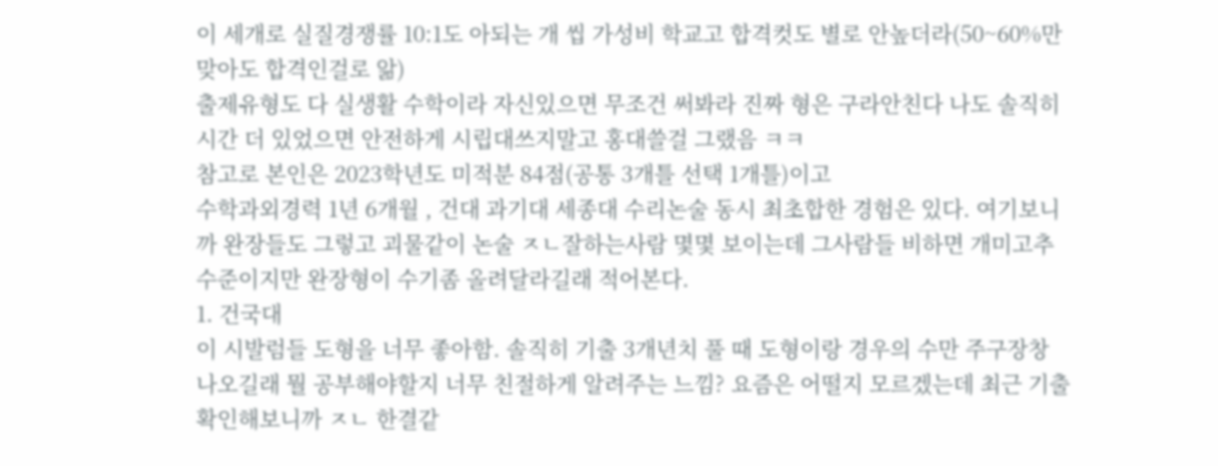이 세개로 실질경쟁률 10:1도 아되는 개 씹 가성비 학교고 합격컷도 별로 안높더라(50~60%만 맞아도 합격인걸로 앎)
출제유형도 다 실생활 수학이라 자신있으면 무조건 써봐라 진짜 형은 구라안친다 나도 솔직히 시간 더 있었으면 안전하게 시립대쓰지말고 홍대쓸걸 그랬음 ㅋㅋ
참고로 본인은 2023학년도 미적분 84점(공통 3개틀 선택 1개틀)이고
수학과외경력 1년 6개월 , 건대 과기대 세종대 수리논술 동시 최초합한 경험은 있다. 여기보니까 완장들도 그렇고 괴물같이 논술 ㅈㄴ잘하는사람 몇몇 보이는데 그사람들 비하면 개미고추 수준이지만 완장형이 수기좀 올려달라길래 적어본다.
1. 건국대
이 시발럼들 도형을 너무 좋아함. 솔직히 기출 3개년치 풀 때 도형이랑 경우의 수만 주구장창 나오길래 뭘 공부해야할지 너무 친절하게 알려주는 느낌? 요즘은 어떨지 모르겠는데 최근 기출 확인해보니까 ㅈㄴ 한결같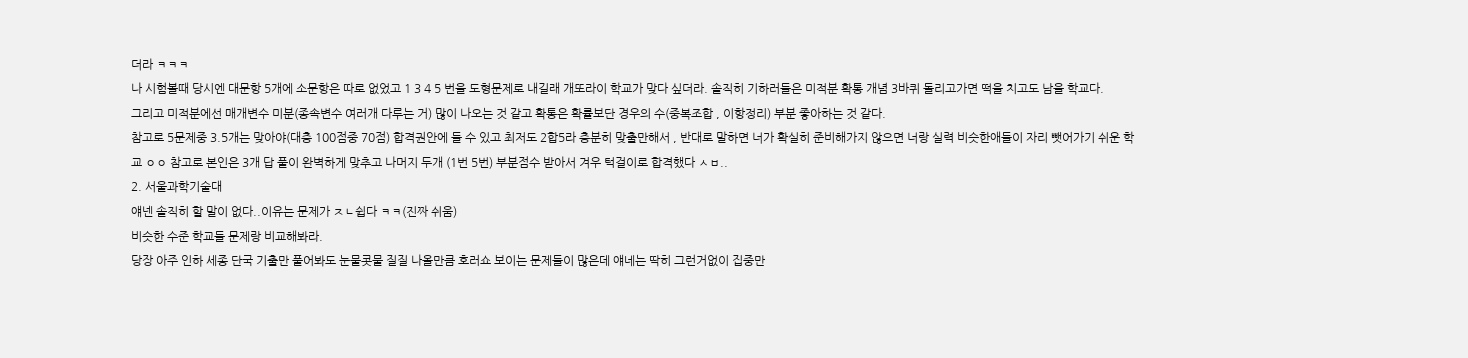더라 ㅋㅋㅋ
나 시험볼때 당시엔 대문항 5개에 소문항은 따로 없었고 1 3 4 5 번을 도형문제로 내길래 개또라이 학교가 맞다 싶더라. 솔직히 기하러들은 미적분 확통 개념 3바퀴 돌리고가면 떡을 치고도 남을 학교다.
그리고 미적분에선 매개변수 미분(종속변수 여러개 다루는 거) 많이 나오는 것 같고 확통은 확률보단 경우의 수(중복조합 , 이항정리) 부분 좋아하는 것 같다.
참고로 5문제중 3.5개는 맞아야(대충 100점중 70점) 합격권안에 들 수 있고 최저도 2합5라 충분히 맞출만해서 , 반대로 말하면 너가 확실히 준비해가지 않으면 너랑 실력 비슷한애들이 자리 뺏어가기 쉬운 학교 ㅇㅇ 참고로 본인은 3개 답 풀이 완벽하게 맞추고 나머지 두개 (1번 5번) 부분점수 받아서 겨우 턱걸이로 합격했다 ㅅㅂ..
2. 서울과학기술대
얘넨 솔직히 할 말이 없다..이유는 문제가 ㅈㄴ쉽다 ㅋㅋ(진짜 쉬움)
비슷한 수준 학교들 문제랑 비교해봐라.
당장 아주 인하 세종 단국 기출만 풀어봐도 눈물콧물 질질 나올만큼 호러쇼 보이는 문제들이 많은데 얘네는 딱히 그런거없이 집중만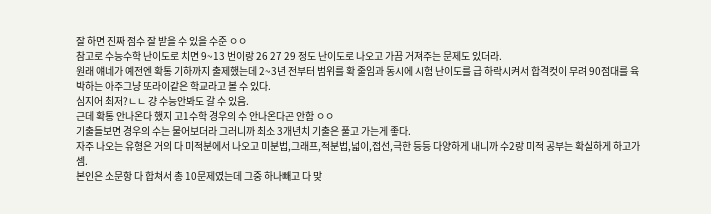잘 하면 진짜 점수 잘 받을 수 있을 수준 ㅇㅇ
참고로 수능수학 난이도로 치면 9~13 번이랑 26 27 29 정도 난이도로 나오고 가끔 거져주는 문제도 있더라.
원래 얘네가 예전엔 확통 기하까지 출제했는데 2~3년 전부터 범위를 확 줄임과 동시에 시험 난이도를 급 하락시켜서 합격컷이 무려 90점대를 육박하는 아주그냥 또라이같은 학교라고 볼 수 있다.
심지어 최저?ㄴㄴ 걍 수능안봐도 갈 수 있음.
근데 확통 안나온다 했지 고1수학 경우의 수 안나온다곤 안함 ㅇㅇ
기출들보면 경우의 수는 물어보더라 그러니까 최소 3개년치 기출은 풀고 가는게 좋다.
자주 나오는 유형은 거의 다 미적분에서 나오고 미분법,그래프,적분법,넓이,접선,극한 등등 다양하게 내니까 수2랑 미적 공부는 확실하게 하고가셈.
본인은 소문항 다 합쳐서 총 10문제였는데 그중 하나빼고 다 맞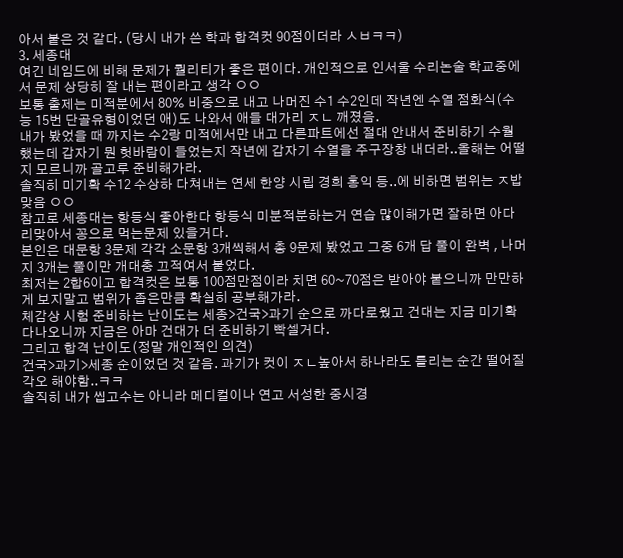아서 붙은 것 같다. (당시 내가 쓴 학과 합격컷 90점이더라 ㅅㅂㅋㅋ)
3. 세종대
여긴 네임드에 비해 문제가 퀄리티가 좋은 편이다. 개인적으로 인서울 수리논술 학교중에서 문제 상당히 잘 내는 편이라고 생각 ㅇㅇ
보통 출제는 미적분에서 80% 비중으로 내고 나머진 수1 수2인데 작년엔 수열 점화식(수능 15번 단골유형이었던 애)도 나와서 애들 대가리 ㅈㄴ 깨졌음.
내가 봤었을 때 까지는 수2랑 미적에서만 내고 다른파트에선 절대 안내서 준비하기 수월했는데 갑자기 뭔 헛바람이 들었는지 작년에 갑자기 수열을 주구장창 내더라..올해는 어떨지 모르니까 골고루 준비해가라.
솔직히 미기확 수12 수상하 다쳐내는 연세 한양 시립 경희 홍익 등..에 비하면 범위는 ㅈ밥 맞음 ㅇㅇ
참고로 세종대는 항등식 좋아한다 항등식 미분적분하는거 연습 많이해가면 잘하면 아다리맞아서 꽁으로 먹는문제 있을거다.
본인은 대문항 3문제 각각 소문항 3개씩해서 총 9문제 봤었고 그중 6개 답 풀이 완벽 , 나머지 3개는 풀이만 개대충 끄적여서 붙었다.
최저는 2합6이고 합격컷은 보통 100점만점이라 치면 60~70점은 받아야 붙으니까 만만하게 보지말고 범위가 좁은만큼 확실히 공부해가라.
체감상 시험 준비하는 난이도는 세종>건국>과기 순으로 까다로웠고 건대는 지금 미기확 다나오니까 지금은 아마 건대가 더 준비하기 빡셀거다.
그리고 합격 난이도(정말 개인적인 의견)
건국>과기>세종 순이었던 것 같음. 과기가 컷이 ㅈㄴ높아서 하나라도 틀리는 순간 떨어질 각오 해야함..ㅋㅋ
솔직히 내가 씹고수는 아니라 메디컬이나 연고 서성한 중시경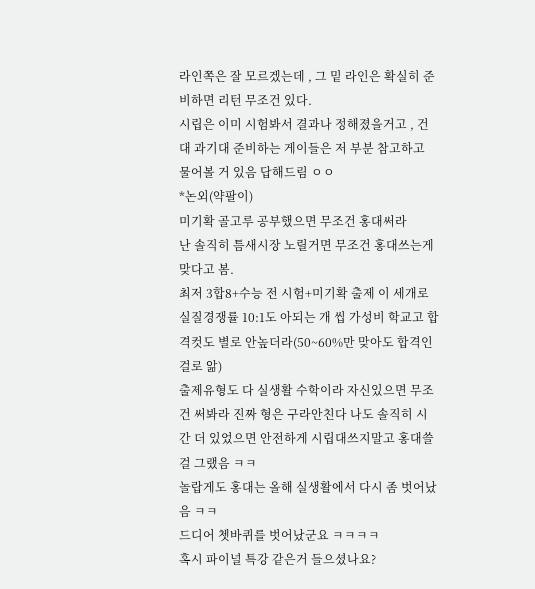라인쪽은 잘 모르겠는데 , 그 밑 라인은 확실히 준비하면 리턴 무조건 있다.
시립은 이미 시험봐서 결과나 정해졌을거고 , 건대 과기대 준비하는 게이들은 저 부분 참고하고 물어볼 거 있음 답해드림 ㅇㅇ
*논외(약팔이)
미기확 골고루 공부했으면 무조건 홍대써라
난 솔직히 틈새시장 노릴거면 무조건 홍대쓰는게 맞다고 봄.
최저 3합8+수능 전 시험+미기확 출제 이 세개로 실질경쟁률 10:1도 아되는 개 씹 가성비 학교고 합격컷도 별로 안높더라(50~60%만 맞아도 합격인걸로 앎)
출제유형도 다 실생활 수학이라 자신있으면 무조건 써봐라 진짜 형은 구라안친다 나도 솔직히 시간 더 있었으면 안전하게 시립대쓰지말고 홍대쓸걸 그랬음 ㅋㅋ
놀랍게도 홍대는 올해 실생활에서 다시 좀 벗어났음 ㅋㅋ
드디어 쳇바퀴를 벗어났군요 ㅋㅋㅋㅋ
혹시 파이널 특강 같은거 들으셨나요?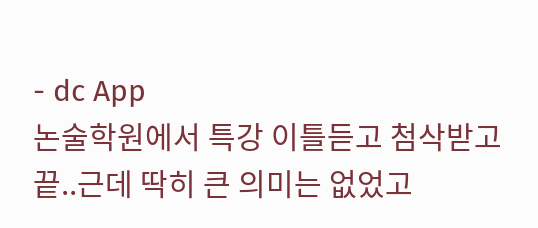- dc App
논술학원에서 특강 이틀듣고 첨삭받고 끝..근데 딱히 큰 의미는 없었고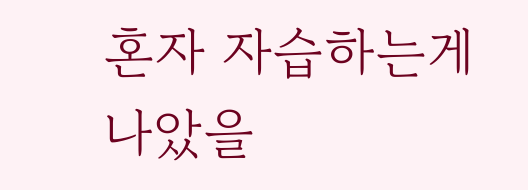혼자 자습하는게 나았을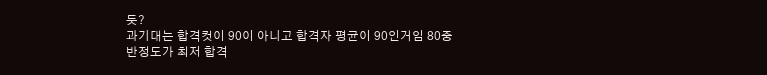듯?
과기대는 합격컷이 90이 아니고 합격자 평균이 90인거임 80중반정도가 최저 합격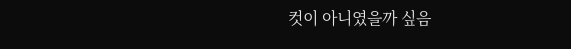컷이 아니였을까 싶음